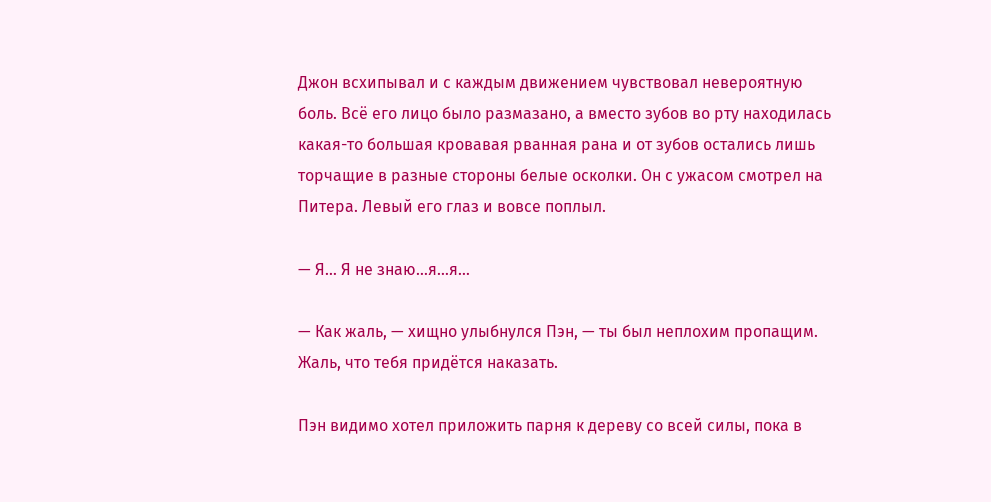Джон всхипывал и с каждым движением чувствовал невероятную боль. Всё его лицо было размазано, а вместо зубов во рту находилась какая-то большая кровавая рванная рана и от зубов остались лишь торчащие в разные стороны белые осколки. Он с ужасом смотрел на Питера. Левый его глаз и вовсе поплыл.

— Я… Я не знаю…я…я…

— Как жаль, — хищно улыбнулся Пэн, — ты был неплохим пропащим. Жаль, что тебя придётся наказать.

Пэн видимо хотел приложить парня к дереву со всей силы, пока в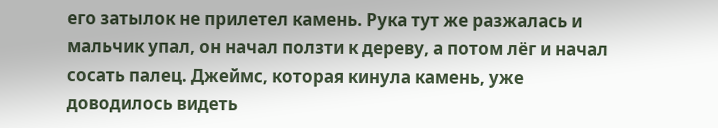его затылок не прилетел камень. Рука тут же разжалась и мальчик упал, он начал ползти к дереву, а потом лёг и начал сосать палец. Джеймс, которая кинула камень, уже доводилось видеть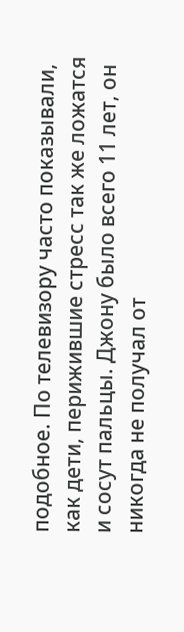подобное. По телевизору часто показывали, как дети, перижившие стресс так же ложатся и сосут пальцы. Джону было всего 11 лет, он никогда не получал от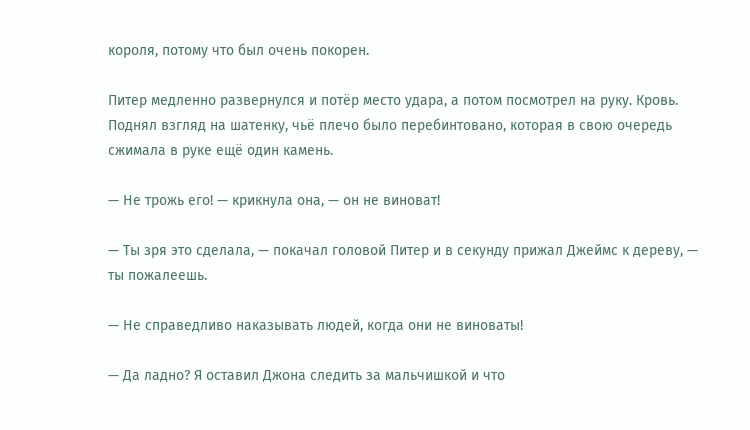короля, потому что был очень покорен.

Питер медленно развернулся и потёр место удара, а потом посмотрел на руку. Кровь. Поднял взгляд на шатенку, чьё плечо было перебинтовано, которая в свою очередь сжимала в руке ещё один камень.

— Не трожь его! — крикнула она, — он не виноват!

— Ты зря это сделала, — покачал головой Питер и в секунду прижал Джеймс к дереву, — ты пожалеешь.

— Не справедливо наказывать людей, когда они не виноваты!

— Да ладно? Я оставил Джона следить за мальчишкой и что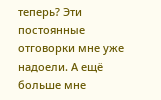теперь? Эти постоянные отговорки мне уже надоели. А ещё больше мне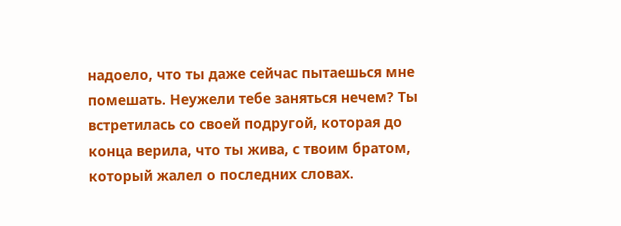надоело, что ты даже сейчас пытаешься мне помешать. Неужели тебе заняться нечем? Ты встретилась со своей подругой, которая до конца верила, что ты жива, с твоим братом, который жалел о последних словах.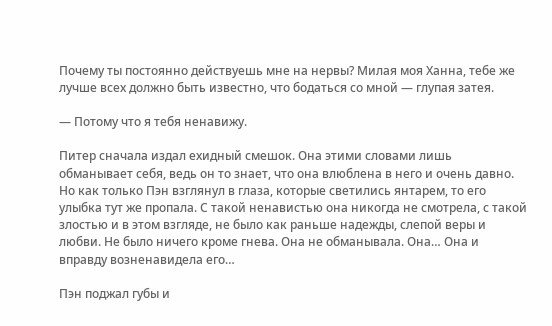Почему ты постоянно действуешь мне на нервы? Милая моя Ханна, тебе же лучше всех должно быть известно, что бодаться со мной — глупая затея.

— Потому что я тебя ненавижу.

Питер сначала издал ехидный смешок. Она этими словами лишь обманывает себя, ведь он то знает, что она влюблена в него и очень давно. Но как только Пэн взглянул в глаза, которые светились янтарем, то его улыбка тут же пропала. С такой ненавистью она никогда не смотрела, с такой злостью и в этом взгляде, не было как раньше надежды, слепой веры и любви. Не было ничего кроме гнева. Она не обманывала. Она… Она и вправду возненавидела его…

Пэн поджал губы и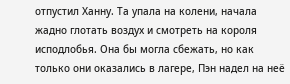отпустил Ханну. Та упала на колени, начала жадно глотать воздух и смотреть на короля исподлобья. Она бы могла сбежать, но как только они оказались в лагере, Пэн надел на неё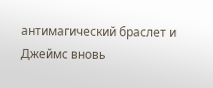антимагический браслет и Джеймс вновь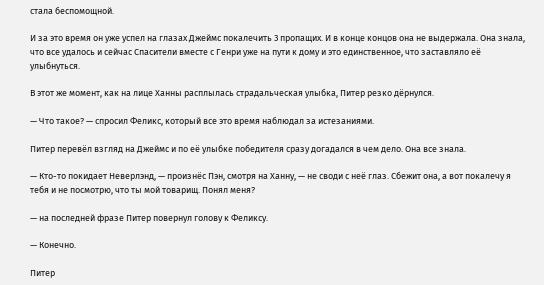стала беспомощной.

И за это время он уже успел на глазах Джеймс покалечить 3 пропащих. И в конце концов она не выдержала. Она знала, что все удалось и сейчас Спасители вместе с Генри уже на пути к дому и это единственное, что заставляло её улыбнуться.

В этот же момент, как на лице Ханны расплылась страдальческая улыбка, Питер резко дёрнулся.

— Что такое? — спросил Феликс, который все это время наблюдал за истезаниями.

Питер перевёл взгляд на Джеймс и по её улыбке победителя сразу догадался в чем дело. Она все знала.

— Кто-то покидает Неверлэнд, — произнёс Пэн, смотря на Ханну, — не своди с неё глаз. Сбежит она, а вот покалечу я тебя и не посмотрю, что ты мой товарищ. Понял меня?

— на последней фразе Питер повернул голову к Феликсу.

— Конечно.

Питер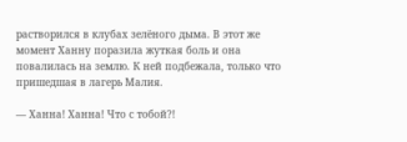растворился в клубах зелёного дыма. В этот же момент Ханну поразила жуткая боль и она повалилась на землю. К ней подбежала, только что пришедшая в лагерь Малия.

— Ханна! Ханна! Что с тобой?!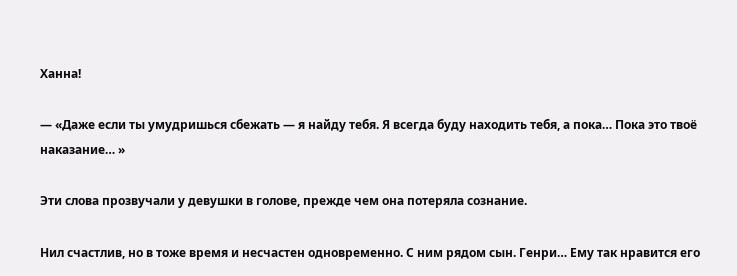Ханна!

— «Даже если ты умудришься сбежать — я найду тебя. Я всегда буду находить тебя, а пока… Пока это твоё наказание… »

Эти слова прозвучали у девушки в голове, прежде чем она потеряла сознание.

Нил счастлив, но в тоже время и несчастен одновременно. С ним рядом сын. Генри… Ему так нравится его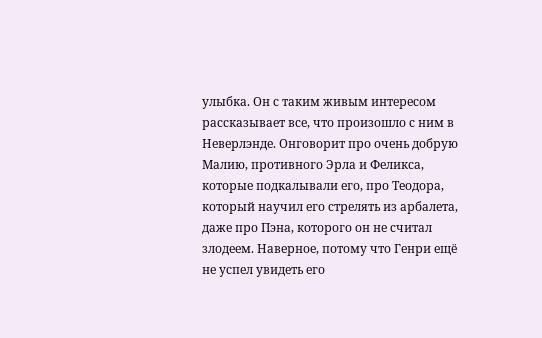улыбка. Он с таким живым интересом рассказывает все, что произошло с ним в Неверлэнде. Онговорит про очень добрую Малию, противного Эрла и Феликса, которые подкалывали его, про Теодора, который научил его стрелять из арбалета, даже про Пэна, которого он не считал злодеем. Наверное, потому что Генри ещё не успел увидеть его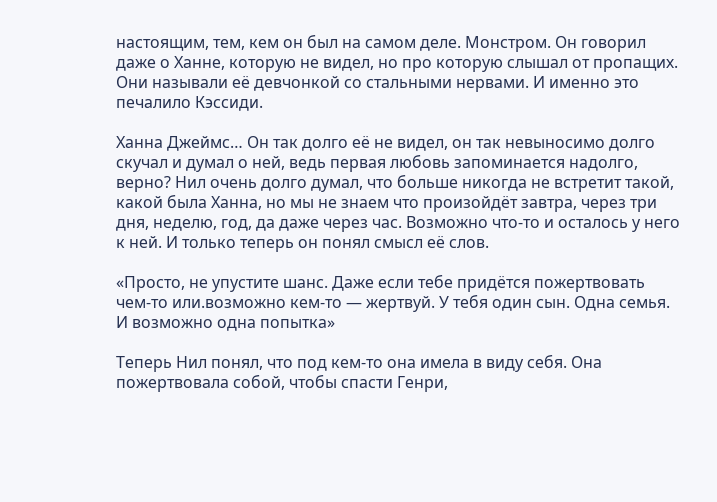настоящим, тем, кем он был на самом деле. Монстром. Он говорил даже о Ханне, которую не видел, но про которую слышал от пропащих. Они называли её девчонкой со стальными нервами. И именно это печалило Кэссиди.

Ханна Джеймс… Он так долго её не видел, он так невыносимо долго скучал и думал о ней, ведь первая любовь запоминается надолго, верно? Нил очень долго думал, что больше никогда не встретит такой, какой была Ханна, но мы не знаем что произойдёт завтра, через три дня, неделю, год, да даже через час. Возможно что-то и осталось у него к ней. И только теперь он понял смысл её слов.

«Просто, не упустите шанс. Даже если тебе придётся пожертвовать чем-то или.возможно кем-то — жертвуй. У тебя один сын. Одна семья. И возможно одна попытка»

Теперь Нил понял, что под кем-то она имела в виду себя. Она пожертвовала собой, чтобы спасти Генри,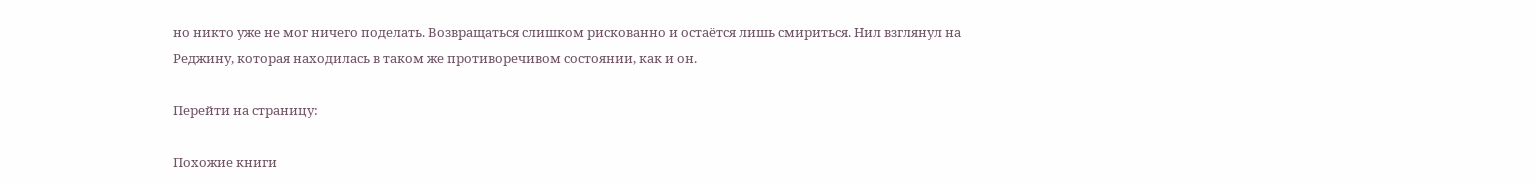но никто уже не мог ничего поделать. Возвращаться слишком рискованно и остаётся лишь смириться. Нил взглянул на Реджину, которая находилась в таком же противоречивом состоянии, как и он.

Перейти на страницу:

Похожие книги